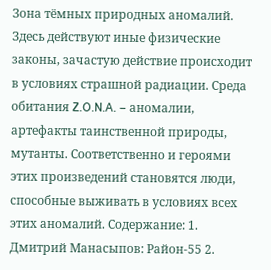Зона тёмных природных аномалий. Здесь действуют иные физические законы, зачастую действие происходит в условиях страшной радиации. Среда обитания Z.O.N.A. – аномалии, артефакты таинственной природы, мутанты. Соответственно и героями этих произведений становятся люди, способные выживать в условиях всех этих аномалий. Содержание: 1. Дмитрий Манасыпов: Район-55 2.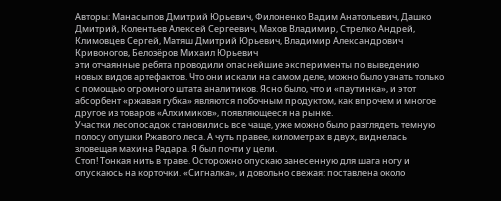Авторы: Манасыпов Дмитрий Юрьевич, Филоненко Вадим Анатольевич, Дашко Дмитрий, Колентьев Алексей Сергеевич, Махов Владимир, Стрелко Андрей, Климовцев Сергей, Матяш Дмитрий Юрьевич, Владимир Александрович Кривоногов, Белозёров Михаил Юрьевич
эти отчаянные ребята проводили опаснейшие эксперименты по выведению новых видов артефактов. Что они искали на самом деле, можно было узнать только с помощью огромного штата аналитиков. Ясно было, что и «паутинка», и этот абсорбент «ржавая губка» являются побочным продуктом, как впрочем и многое другое из товаров «Алхимиков», появляющееся на рынке.
Участки лесопосадок становились все чаще, уже можно было разглядеть темную полосу опушки Ржавого леса. А чуть правее, километрах в двух, виднелась зловещая махина Радара. Я был почти у цели.
Стоп! Тонкая нить в траве. Осторожно опускаю занесенную для шага ногу и опускаюсь на корточки. «Сигналка», и довольно свежая: поставлена около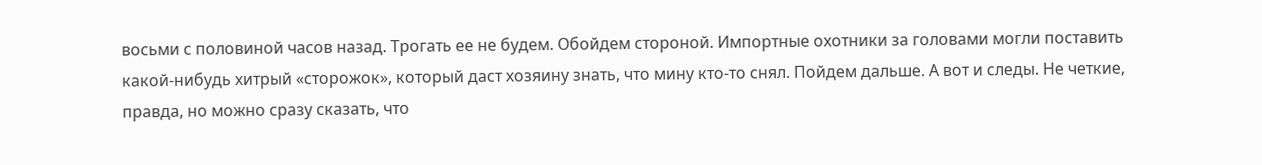восьми с половиной часов назад. Трогать ее не будем. Обойдем стороной. Импортные охотники за головами могли поставить какой-нибудь хитрый «сторожок», который даст хозяину знать, что мину кто-то снял. Пойдем дальше. А вот и следы. Не четкие, правда, но можно сразу сказать, что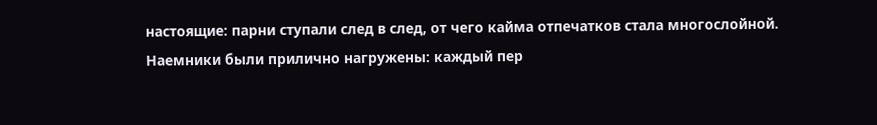настоящие: парни ступали след в след, от чего кайма отпечатков стала многослойной. Наемники были прилично нагружены: каждый пер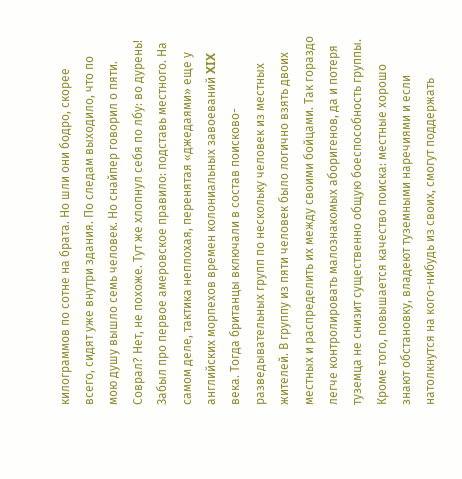килограммов по сотне на брата. Но шли они бодро, скорее всего, сидят уже внутри здания. По следам выходило, что по мою душу вышло семь человек. Но снайпер говорил о пяти. Соврал? Нет, не похоже. Тут же хлопнул себя по лбу: во дурень! Забыл про первое амеровское правило: подставь местного. На самом деле, тактика неплохая, перенятая «джедаями» еще у английских морпехов времен колониальных завоеваний XIX века. Тогда британцы включали в состав поисково-разведывательных групп по нескольку человек из местных жителей. В группу из пяти человек было логично взять двоих местных и распределить их между своими бойцами. Так гораздо легче контролировать малознакомых аборигенов, да и потеря туземца не снизит существенно общую боеспособность группы. Кроме того, повышается качество поиска: местные хорошо знают обстановку, владеют туземными наречиями и если натолкнутся на кого-нибудь из своих, смогут поддержать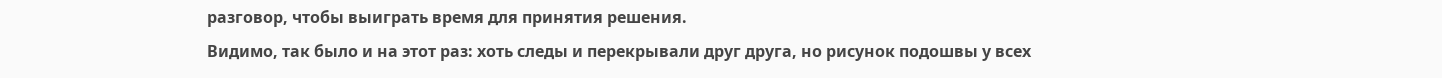разговор, чтобы выиграть время для принятия решения.
Видимо, так было и на этот раз: хоть следы и перекрывали друг друга, но рисунок подошвы у всех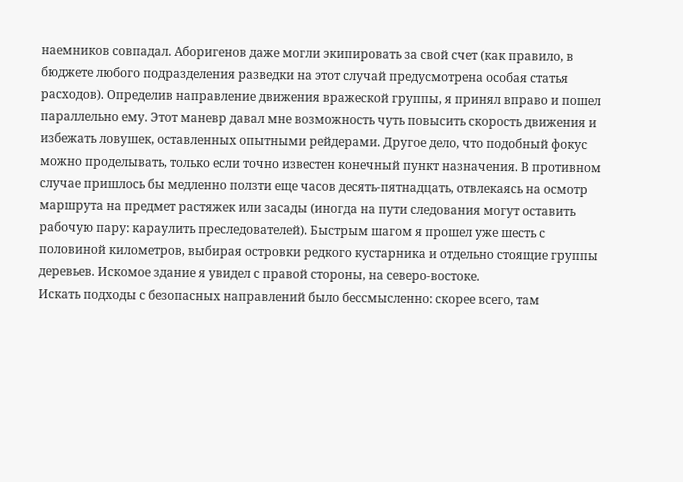наемников совпадал. Аборигенов даже могли экипировать за свой счет (как правило, в бюджете любого подразделения разведки на этот случай предусмотрена особая статья расходов). Определив направление движения вражеской группы, я принял вправо и пошел параллельно ему. Этот маневр давал мне возможность чуть повысить скорость движения и избежать ловушек, оставленных опытными рейдерами. Другое дело, что подобный фокус можно проделывать, только если точно известен конечный пункт назначения. В противном случае пришлось бы медленно ползти еще часов десять-пятнадцать, отвлекаясь на осмотр маршрута на предмет растяжек или засады (иногда на пути следования могут оставить рабочую пару: караулить преследователей). Быстрым шагом я прошел уже шесть с половиной километров, выбирая островки редкого кустарника и отдельно стоящие группы деревьев. Искомое здание я увидел с правой стороны, на северо-востоке.
Искать подходы с безопасных направлений было бессмысленно: скорее всего, там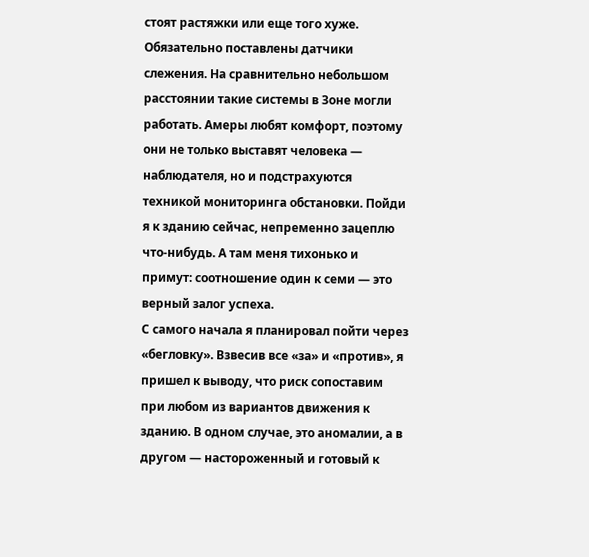стоят растяжки или еще того хуже. Обязательно поставлены датчики слежения. На сравнительно небольшом расстоянии такие системы в Зоне могли работать. Амеры любят комфорт, поэтому они не только выставят человека — наблюдателя, но и подстрахуются техникой мониторинга обстановки. Пойди я к зданию сейчас, непременно зацеплю что-нибудь. А там меня тихонько и примут: соотношение один к семи — это верный залог успеха.
С самого начала я планировал пойти через «бегловку». Взвесив все «за» и «против», я пришел к выводу, что риск сопоставим при любом из вариантов движения к зданию. В одном случае, это аномалии, а в другом — настороженный и готовый к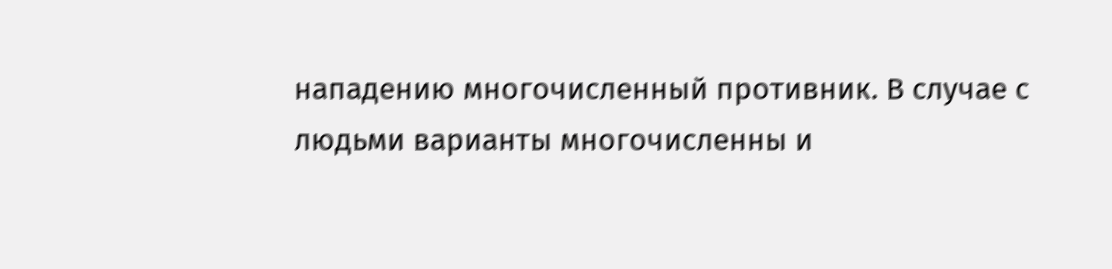нападению многочисленный противник. В случае с людьми варианты многочисленны и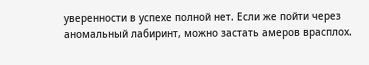уверенности в успехе полной нет. Если же пойти через аномальный лабиринт, можно застать амеров врасплох.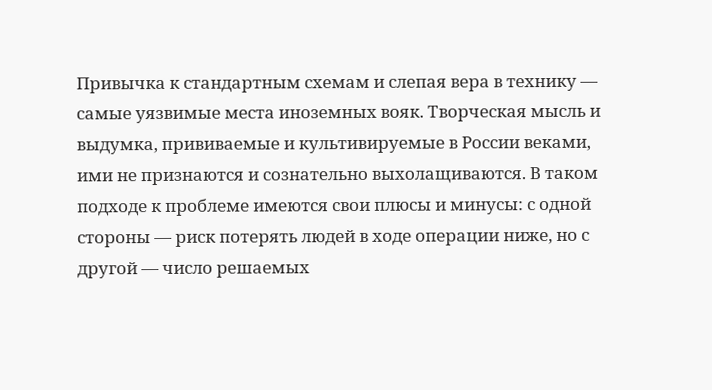Привычка к стандартным схемам и слепая вера в технику — самые уязвимые места иноземных вояк. Творческая мысль и выдумка, прививаемые и культивируемые в России веками, ими не признаются и сознательно выхолащиваются. В таком подходе к проблеме имеются свои плюсы и минусы: с одной стороны — риск потерять людей в ходе операции ниже, но с другой — число решаемых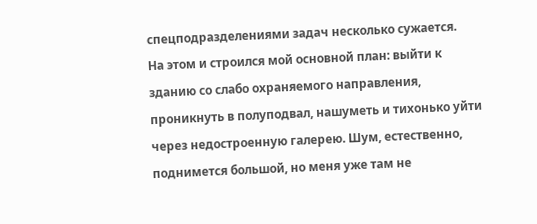спецподразделениями задач несколько сужается.
На этом и строился мой основной план: выйти к зданию со слабо охраняемого направления, проникнуть в полуподвал, нашуметь и тихонько уйти через недостроенную галерею. Шум, естественно, поднимется большой, но меня уже там не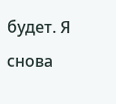будет. Я снова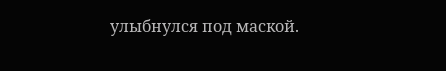улыбнулся под маской.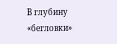В глубину «бегловки»